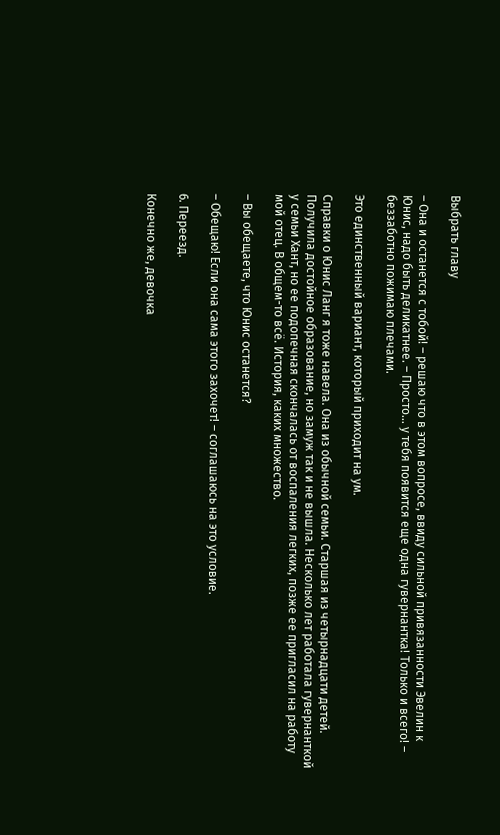Выбрать главу

– Она и останется с тобой! – решаю что в этом вопросе, ввиду сильной привязанности Эвелин к Юнис, надо быть деликатнее. – Просто… у тебя появится еще одна гувернантка! Только и всего! – беззаботно пожимаю плечами.

Это единственный вариант, который приходит на ум.

Справки о Юнис Ланг я тоже навела. Она из обычной семьи. Старшая из четырнадцати детей. Получила достойное образование, но замуж так и не вышла. Несколько лет работала гувернанткой у семьи Хант, но ее подопечная скончалась от воспаления легких, позже ее пригласил на работу мой отец. В общем-то всё. История, каких множество.

– Вы обещаете, что Юнис останется?

– Обещаю! Если она сама этого захочет! – соглашаюсь на это условие.

6. Переезд.

Конечно же, девочка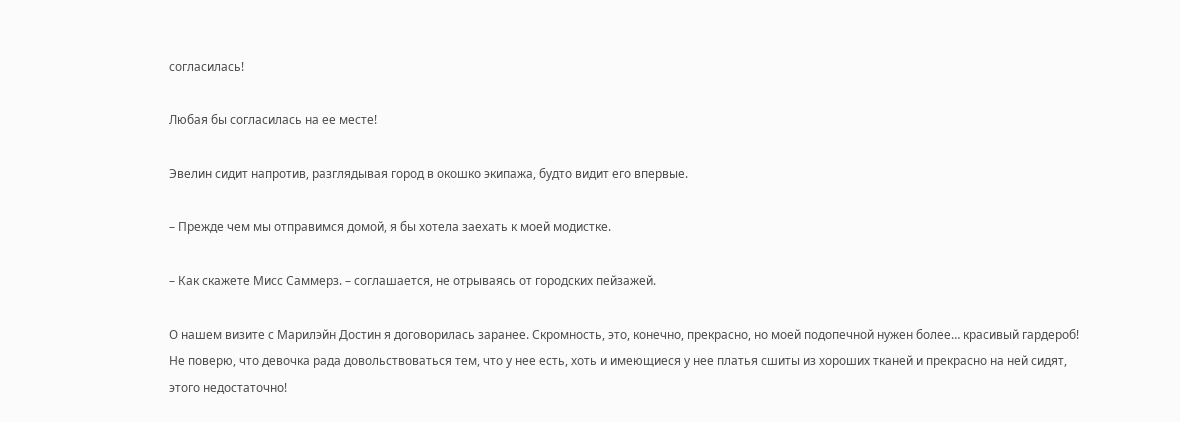согласилась!

Любая бы согласилась на ее месте!

Эвелин сидит напротив, разглядывая город в окошко экипажа, будто видит его впервые.

– Прежде чем мы отправимся домой, я бы хотела заехать к моей модистке.

– Как скажете Мисс Саммерз. – соглашается, не отрываясь от городских пейзажей.

О нашем визите с Марилэйн Достин я договорилась заранее. Скромность, это, конечно, прекрасно, но моей подопечной нужен более… красивый гардероб! Не поверю, что девочка рада довольствоваться тем, что у нее есть, хоть и имеющиеся у нее платья сшиты из хороших тканей и прекрасно на ней сидят, этого недостаточно!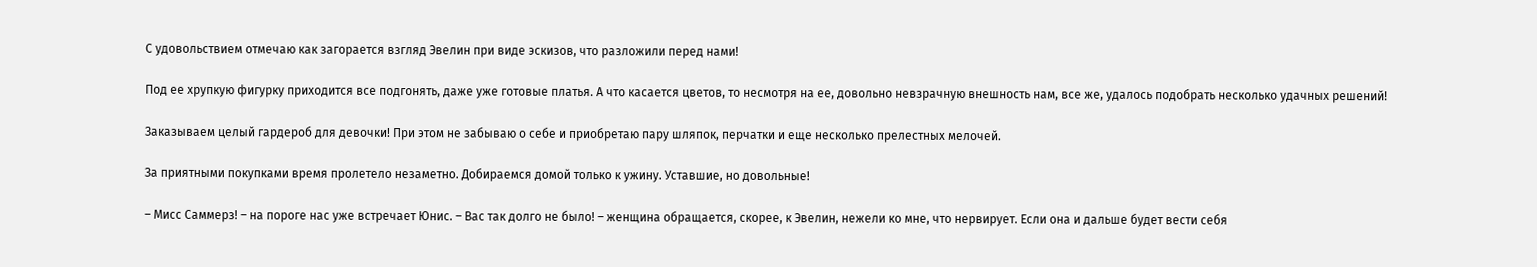С удовольствием отмечаю как загорается взгляд Эвелин при виде эскизов, что разложили перед нами!

Под ее хрупкую фигурку приходится все подгонять, даже уже готовые платья. А что касается цветов, то несмотря на ее, довольно невзрачную внешность нам, все же, удалось подобрать несколько удачных решений!

Заказываем целый гардероб для девочки! При этом не забываю о себе и приобретаю пару шляпок, перчатки и еще несколько прелестных мелочей.

За приятными покупками время пролетело незаметно. Добираемся домой только к ужину. Уставшие, но довольные!

– Мисс Саммерз! – на пороге нас уже встречает Юнис. – Вас так долго не было! – женщина обращается, скорее, к Эвелин, нежели ко мне, что нервирует. Если она и дальше будет вести себя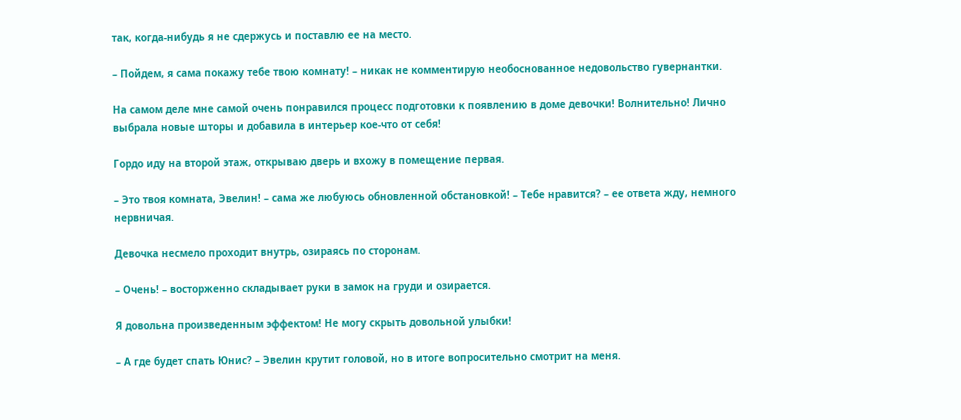так, когда-нибудь я не сдержусь и поставлю ее на место.

– Пойдем, я сама покажу тебе твою комнату! – никак не комментирую необоснованное недовольство гувернантки.

На самом деле мне самой очень понравился процесс подготовки к появлению в доме девочки! Волнительно! Лично выбрала новые шторы и добавила в интерьер кое-что от себя!

Гордо иду на второй этаж, открываю дверь и вхожу в помещение первая.

– Это твоя комната, Эвелин! – сама же любуюсь обновленной обстановкой! – Тебе нравится? – ее ответа жду, немного нервничая.

Девочка несмело проходит внутрь, озираясь по сторонам.

– Очень! – восторженно складывает руки в замок на груди и озирается.

Я довольна произведенным эффектом! Не могу скрыть довольной улыбки!

– А где будет спать Юнис? – Эвелин крутит головой, но в итоге вопросительно смотрит на меня.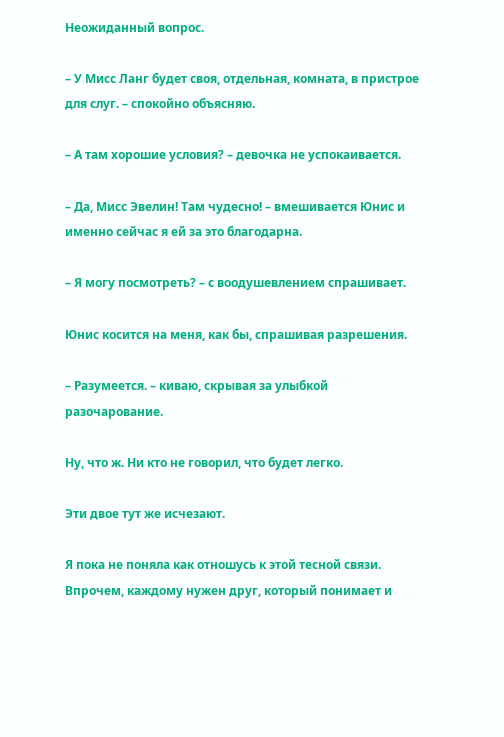Неожиданный вопрос.

– У Мисс Ланг будет своя, отдельная, комната, в пристрое для слуг. – спокойно объясняю.

– А там хорошие условия? – девочка не успокаивается.

– Да, Мисс Эвелин! Там чудесно! – вмешивается Юнис и именно сейчас я ей за это благодарна.

– Я могу посмотреть? – с воодушевлением спрашивает.

Юнис косится на меня, как бы, спрашивая разрешения.

– Разумеется. – киваю, скрывая за улыбкой разочарование.

Ну, что ж. Ни кто не говорил, что будет легко.

Эти двое тут же исчезают.

Я пока не поняла как отношусь к этой тесной связи. Впрочем, каждому нужен друг, который понимает и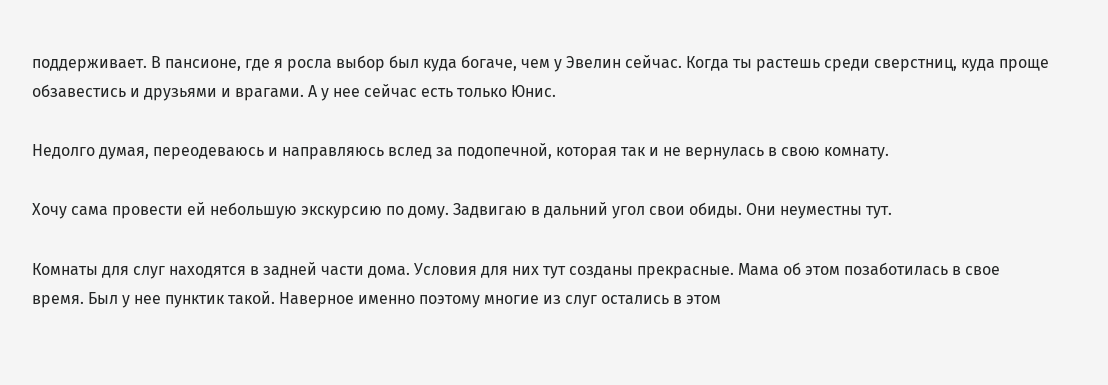поддерживает. В пансионе, где я росла выбор был куда богаче, чем у Эвелин сейчас. Когда ты растешь среди сверстниц, куда проще обзавестись и друзьями и врагами. А у нее сейчас есть только Юнис.

Недолго думая, переодеваюсь и направляюсь вслед за подопечной, которая так и не вернулась в свою комнату.

Хочу сама провести ей небольшую экскурсию по дому. Задвигаю в дальний угол свои обиды. Они неуместны тут.

Комнаты для слуг находятся в задней части дома. Условия для них тут созданы прекрасные. Мама об этом позаботилась в свое время. Был у нее пунктик такой. Наверное именно поэтому многие из слуг остались в этом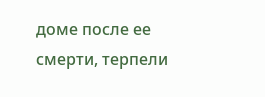доме после ее смерти, терпели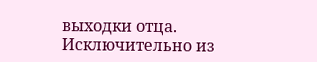выходки отца. Исключительно из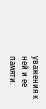уважения к ней и ее памяти.